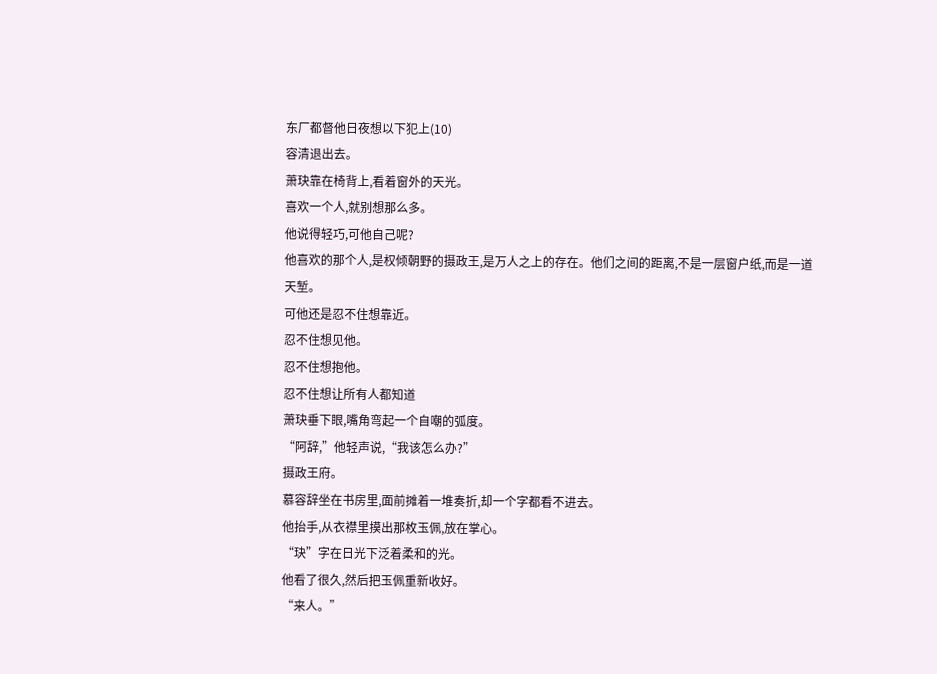东厂都督他日夜想以下犯上(10)
容清退出去。
萧玦靠在椅背上,看着窗外的天光。
喜欢一个人,就别想那么多。
他说得轻巧,可他自己呢?
他喜欢的那个人,是权倾朝野的摄政王,是万人之上的存在。他们之间的距离,不是一层窗户纸,而是一道天堑。
可他还是忍不住想靠近。
忍不住想见他。
忍不住想抱他。
忍不住想让所有人都知道
萧玦垂下眼,嘴角弯起一个自嘲的弧度。
“阿辞,”他轻声说,“我该怎么办?”
摄政王府。
慕容辞坐在书房里,面前摊着一堆奏折,却一个字都看不进去。
他抬手,从衣襟里摸出那枚玉佩,放在掌心。
“玦”字在日光下泛着柔和的光。
他看了很久,然后把玉佩重新收好。
“来人。”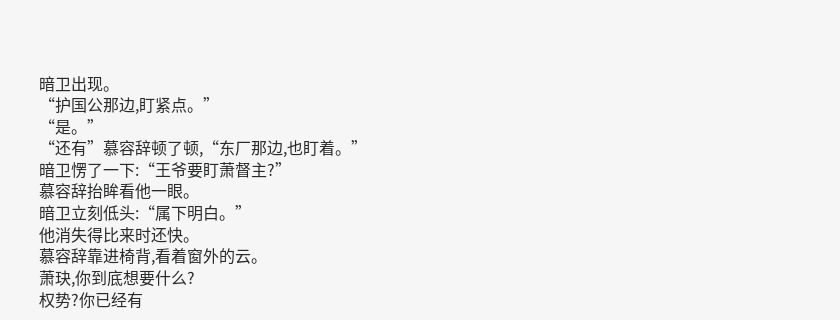暗卫出现。
“护国公那边,盯紧点。”
“是。”
“还有”慕容辞顿了顿,“东厂那边,也盯着。”
暗卫愣了一下:“王爷要盯萧督主?”
慕容辞抬眸看他一眼。
暗卫立刻低头:“属下明白。”
他消失得比来时还快。
慕容辞靠进椅背,看着窗外的云。
萧玦,你到底想要什么?
权势?你已经有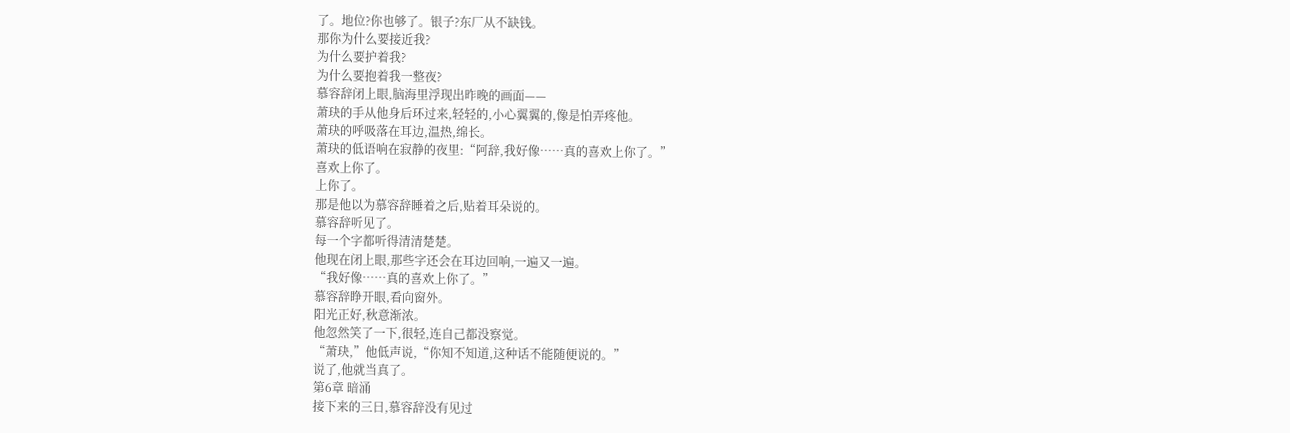了。地位?你也够了。银子?东厂从不缺钱。
那你为什么要接近我?
为什么要护着我?
为什么要抱着我一整夜?
慕容辞闭上眼,脑海里浮现出昨晚的画面——
萧玦的手从他身后环过来,轻轻的,小心翼翼的,像是怕弄疼他。
萧玦的呼吸落在耳边,温热,绵长。
萧玦的低语响在寂静的夜里:“阿辞,我好像……真的喜欢上你了。”
喜欢上你了。
上你了。
那是他以为慕容辞睡着之后,贴着耳朵说的。
慕容辞听见了。
每一个字都听得清清楚楚。
他现在闭上眼,那些字还会在耳边回响,一遍又一遍。
“我好像……真的喜欢上你了。”
慕容辞睁开眼,看向窗外。
阳光正好,秋意渐浓。
他忽然笑了一下,很轻,连自己都没察觉。
“萧玦,”他低声说,“你知不知道,这种话不能随便说的。”
说了,他就当真了。
第6章 暗涌
接下来的三日,慕容辞没有见过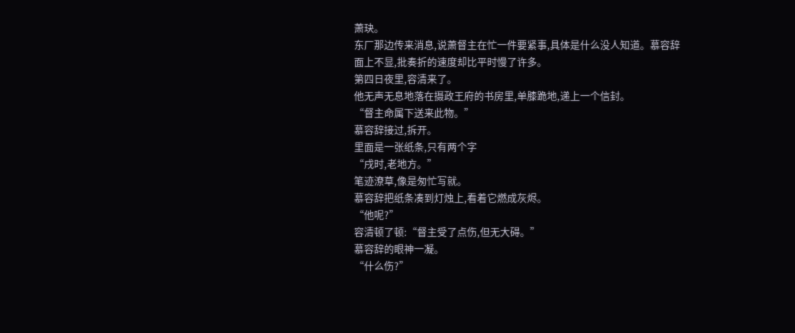萧玦。
东厂那边传来消息,说萧督主在忙一件要紧事,具体是什么没人知道。慕容辞面上不显,批奏折的速度却比平时慢了许多。
第四日夜里,容清来了。
他无声无息地落在摄政王府的书房里,单膝跪地,递上一个信封。
“督主命属下送来此物。”
慕容辞接过,拆开。
里面是一张纸条,只有两个字
“戌时,老地方。”
笔迹潦草,像是匆忙写就。
慕容辞把纸条凑到灯烛上,看着它燃成灰烬。
“他呢?”
容清顿了顿:“督主受了点伤,但无大碍。”
慕容辞的眼神一凝。
“什么伤?”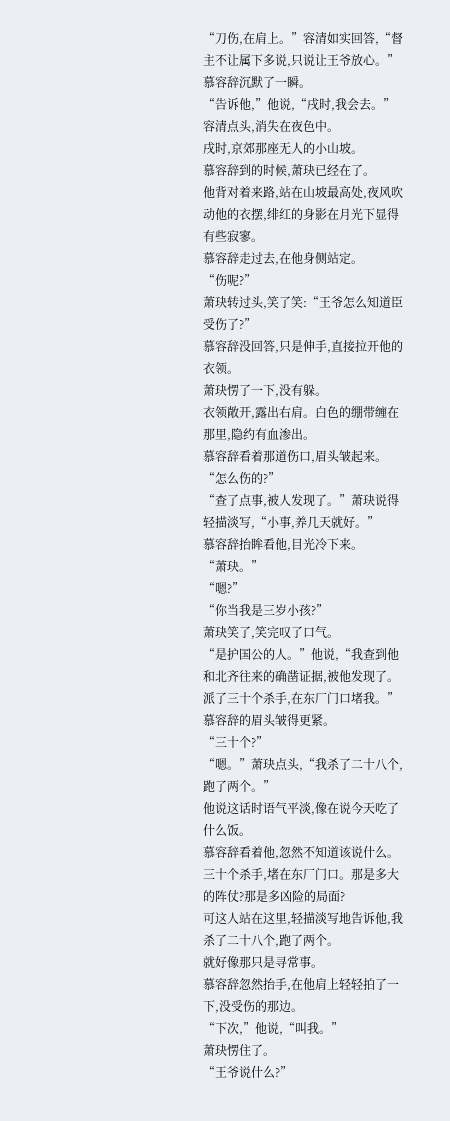“刀伤,在肩上。”容清如实回答,“督主不让属下多说,只说让王爷放心。”
慕容辞沉默了一瞬。
“告诉他,”他说,“戌时,我会去。”
容清点头,消失在夜色中。
戌时,京郊那座无人的小山坡。
慕容辞到的时候,萧玦已经在了。
他背对着来路,站在山坡最高处,夜风吹动他的衣摆,绯红的身影在月光下显得有些寂寥。
慕容辞走过去,在他身侧站定。
“伤呢?”
萧玦转过头,笑了笑:“王爷怎么知道臣受伤了?”
慕容辞没回答,只是伸手,直接拉开他的衣领。
萧玦愣了一下,没有躲。
衣领敞开,露出右肩。白色的绷带缠在那里,隐约有血渗出。
慕容辞看着那道伤口,眉头皱起来。
“怎么伤的?”
“查了点事,被人发现了。”萧玦说得轻描淡写,“小事,养几天就好。”
慕容辞抬眸看他,目光冷下来。
“萧玦。”
“嗯?”
“你当我是三岁小孩?”
萧玦笑了,笑完叹了口气。
“是护国公的人。”他说,“我查到他和北齐往来的确凿证据,被他发现了。派了三十个杀手,在东厂门口堵我。”
慕容辞的眉头皱得更紧。
“三十个?”
“嗯。”萧玦点头,“我杀了二十八个,跑了两个。”
他说这话时语气平淡,像在说今天吃了什么饭。
慕容辞看着他,忽然不知道该说什么。
三十个杀手,堵在东厂门口。那是多大的阵仗?那是多凶险的局面?
可这人站在这里,轻描淡写地告诉他,我杀了二十八个,跑了两个。
就好像那只是寻常事。
慕容辞忽然抬手,在他肩上轻轻拍了一下,没受伤的那边。
“下次,”他说,“叫我。”
萧玦愣住了。
“王爷说什么?”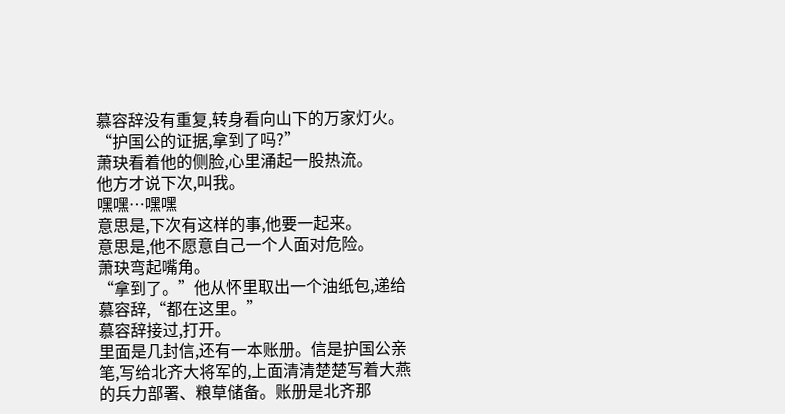慕容辞没有重复,转身看向山下的万家灯火。
“护国公的证据,拿到了吗?”
萧玦看着他的侧脸,心里涌起一股热流。
他方才说下次,叫我。
嘿嘿…嘿嘿
意思是,下次有这样的事,他要一起来。
意思是,他不愿意自己一个人面对危险。
萧玦弯起嘴角。
“拿到了。”他从怀里取出一个油纸包,递给慕容辞,“都在这里。”
慕容辞接过,打开。
里面是几封信,还有一本账册。信是护国公亲笔,写给北齐大将军的,上面清清楚楚写着大燕的兵力部署、粮草储备。账册是北齐那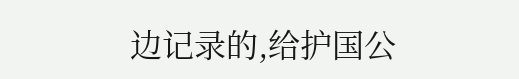边记录的,给护国公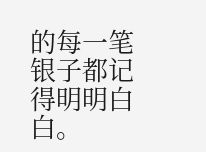的每一笔银子都记得明明白白。